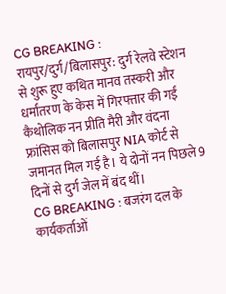CG BREAKING : रायपुर/दुर्ग/बिलासपुर: दुर्ग रेलवे स्टेशन से शुरू हुए कथित मानव तस्करी और धर्मांतरण के केस में गिरफ्तार की गईं कैथोलिक नन प्रीति मैरी और वंदना फ्रांसिस को बिलासपुर NIA कोर्ट से जमानत मिल गई है। ये दोनों नन पिछले 9 दिनों से दुर्ग जेल में बंद थीं।
CG BREAKING : बजरंग दल के कार्यकर्ताओं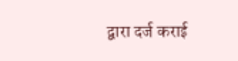द्वारा दर्ज कराई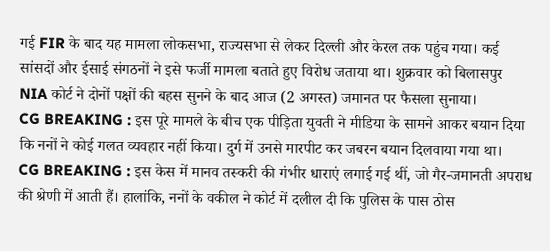गई FIR के बाद यह मामला लोकसभा, राज्यसभा से लेकर दिल्ली और केरल तक पहुंच गया। कई सांसदों और ईसाई संगठनों ने इसे फर्जी मामला बताते हुए विरोध जताया था। शुक्रवार को बिलासपुर NIA कोर्ट ने दोनों पक्षों की बहस सुनने के बाद आज (2 अगस्त) जमानत पर फैसला सुनाया।
CG BREAKING : इस पूरे मामले के बीच एक पीड़िता युवती ने मीडिया के सामने आकर बयान दिया कि ननों ने कोई गलत व्यवहार नहीं किया। दुर्ग में उनसे मारपीट कर जबरन बयान दिलवाया गया था।
CG BREAKING : इस केस में मानव तस्करी की गंभीर धाराएं लगाई गई थीं, जो गैर-जमानती अपराध की श्रेणी में आती हैं। हालांकि, ननों के वकील ने कोर्ट में दलील दी कि पुलिस के पास ठोस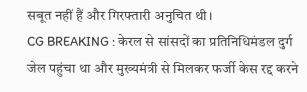सबूत नहीं हैं और गिरफ्तारी अनुचित थी।
CG BREAKING : केरल से सांसदों का प्रतिनिधिमंडल दुर्ग जेल पहुंचा था और मुख्यमंत्री से मिलकर फर्जी केस रद्द करने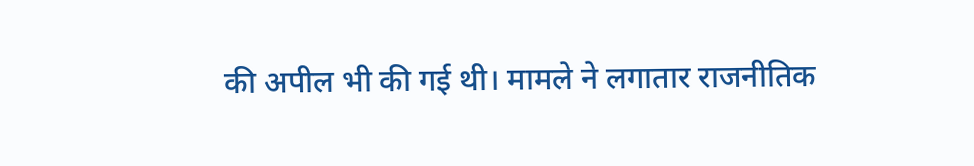की अपील भी की गई थी। मामले ने लगातार राजनीतिक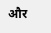और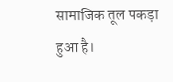सामाजिक तूल पकड़ा हुआ है।